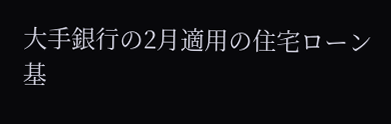大手銀行の2月適用の住宅ローン基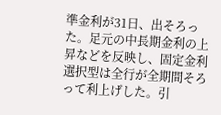準金利が31日、出そろった。足元の中長期金利の上昇などを反映し、固定金利選択型は全行が全期間そろって利上げした。引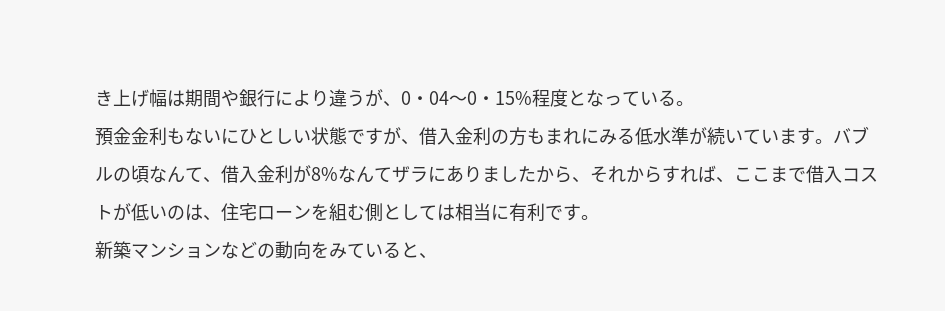き上げ幅は期間や銀行により違うが、0・04〜0・15%程度となっている。
預金金利もないにひとしい状態ですが、借入金利の方もまれにみる低水準が続いています。バブルの頃なんて、借入金利が8%なんてザラにありましたから、それからすれば、ここまで借入コストが低いのは、住宅ローンを組む側としては相当に有利です。
新築マンションなどの動向をみていると、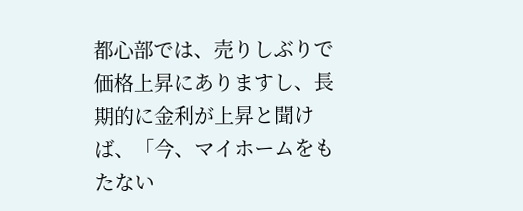都心部では、売りしぶりで価格上昇にありますし、長期的に金利が上昇と聞けば、「今、マイホームをもたない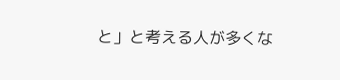と」と考える人が多くな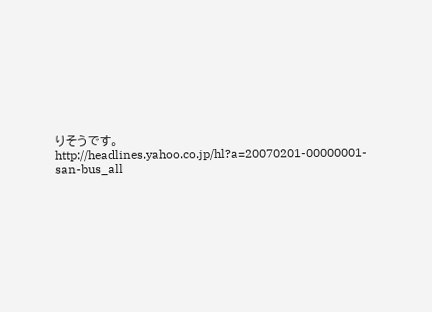りそうです。
http://headlines.yahoo.co.jp/hl?a=20070201-00000001-san-bus_all